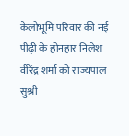केलोभूमि परिवार की नई पीढ़ी के होनहार निलेश वीरेंद्र शर्मा को राज्यपाल सुश्री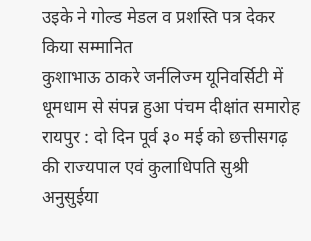उइके ने गोल्ड मेडल व प्रशस्ति पत्र देकर किया सम्मानित
कुशाभाऊ ठाकरे जर्नलिज्म यूनिवर्सिटी में धूमधाम से संपन्न हुआ पंचम दीक्षांत समारोह
रायपुर : दो दिन पूर्व ३० मई को छत्तीसगढ़ की राज्यपाल एवं कुलाधिपति सुश्री अनुसुईया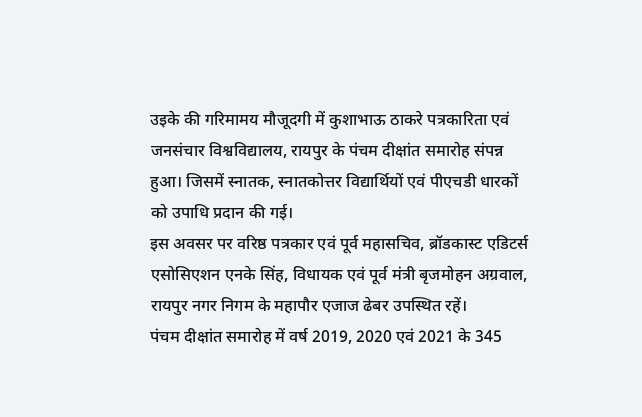उइके की गरिमामय मौजूदगी में कुशाभाऊ ठाकरे पत्रकारिता एवं जनसंचार विश्वविद्यालय, रायपुर के पंचम दीक्षांत समारोह संपन्न हुआ। जिसमें स्नातक, स्नातकोत्तर विद्यार्थियों एवं पीएचडी धारकों को उपाधि प्रदान की गई।
इस अवसर पर वरिष्ठ पत्रकार एवं पूर्व महासचिव, ब्रॉडकास्ट एडिटर्स एसोसिएशन एनके सिंह, विधायक एवं पूर्व मंत्री बृजमोहन अग्रवाल, रायपुर नगर निगम के महापौर एजाज ढेबर उपस्थित रहें।
पंचम दीक्षांत समारोह में वर्ष 2019, 2020 एवं 2021 के 345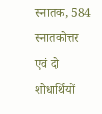स्नातक, 584 स्नातकोत्तर एवं दो शोधार्थियों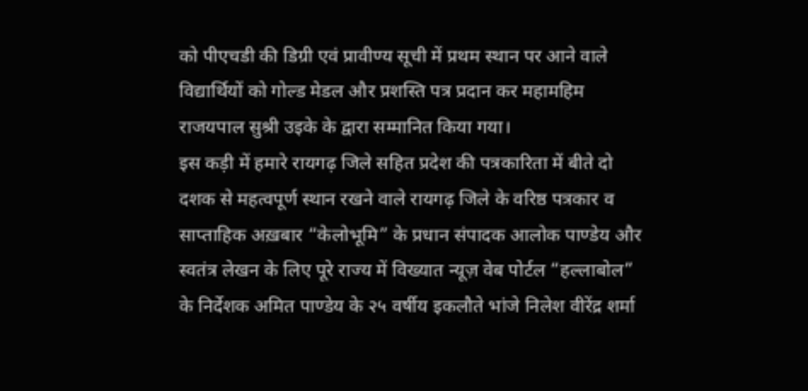को पीएचडी की डिग्री एवं प्रावीण्य सूची में प्रथम स्थान पर आने वाले विद्यार्थियों को गोल्ड मेडल और प्रशस्ति पत्र प्रदान कर महामहिम राजयपाल सुश्री उइके के द्वारा सम्मानित किया गया।
इस कड़ी में हमारे रायगढ़ जिले सहित प्रदेश की पत्रकारिता में बीते दो दशक से महत्वपूर्ण स्थान रखने वाले रायगढ़ जिले के वरिष्ठ पत्रकार व साप्ताहिक अख़बार “केलोभूमि” के प्रधान संपादक आलोक पाण्डेय और स्वतंत्र लेखन के लिए पूरे राज्य में विख्यात न्यूज़ वेब पोर्टल “हल्लाबोल” के निर्देशक अमित पाण्डेय के २५ वर्षीय इकलौते भांजे निलेश वीरेंद्र शर्मा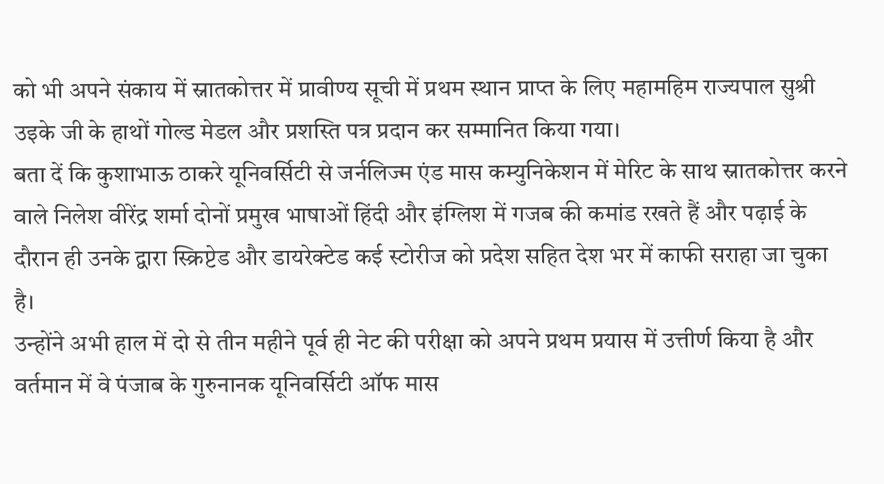को भी अपने संकाय में स्नातकोत्तर में प्रावीण्य सूची में प्रथम स्थान प्राप्त के लिए महामहिम राज्यपाल सुश्री उइके जी के हाथों गोल्ड मेडल और प्रशस्ति पत्र प्रदान कर सम्मानित किया गया।
बता दें कि कुशाभाऊ ठाकरे यूनिवर्सिटी से जर्नलिज्म एंड मास कम्युनिकेशन में मेरिट के साथ स्नातकोत्तर करने वाले निलेश वीरेंद्र शर्मा दोनों प्रमुख भाषाओं हिंदी और इंग्लिश में गजब की कमांड रखते हैं और पढ़ाई के दौरान ही उनके द्वारा स्क्रिप्टेड और डायरेक्टेड कई स्टोरीज को प्रदेश सहित देश भर में काफी सराहा जा चुका है।
उन्होंने अभी हाल में दो से तीन महीने पूर्व ही नेट की परीक्षा को अपने प्रथम प्रयास में उत्तीर्ण किया है और वर्तमान में वे पंजाब के गुरुनानक यूनिवर्सिटी ऑफ मास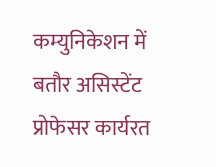कम्युनिकेशन में बतौर असिस्टेंट प्रोफेसर कार्यरत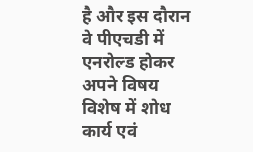है और इस दौरान वे पीएचडी में एनरोल्ड होकर अपने विषय विशेष में शोध कार्य एवं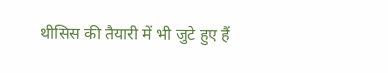थीसिस की तैयारी में भी जुटे हुए हैं